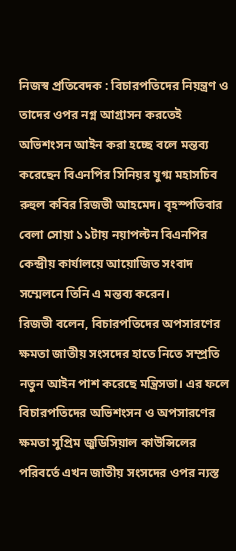নিজস্ব প্রতিবেদক : বিচারপতিদের নিয়ন্ত্রণ ও তাদের ওপর নগ্ন আগ্রাসন করতেই অভিশংসন আইন করা হচ্ছে বলে মন্তব্য করেছেন বিএনপির সিনিয়র যুগ্ম মহাসচিব রুহুল কবির রিজভী আহমেদ। বৃহস্পতিবার বেলা সোয়া ১১টায় নয়াপল্টন বিএনপির কেন্দ্রীয় কার্যালয়ে আয়োজিত সংবাদ সম্মেলনে তিনি এ মন্তব্য করেন।
রিজভী বলেন, বিচারপতিদের অপসারণের ক্ষমতা জাতীয় সংসদের হাতে নিতে সম্প্রতি নতুন আইন পাশ করেছে মন্ত্রিসভা। এর ফলে বিচারপতিদের অভিশংসন ও অপসারণের ক্ষমতা সুপ্রিম জুডিসিয়াল কাউন্সিলের পরিবর্তে এখন জাতীয় সংসদের ওপর ন্যস্ত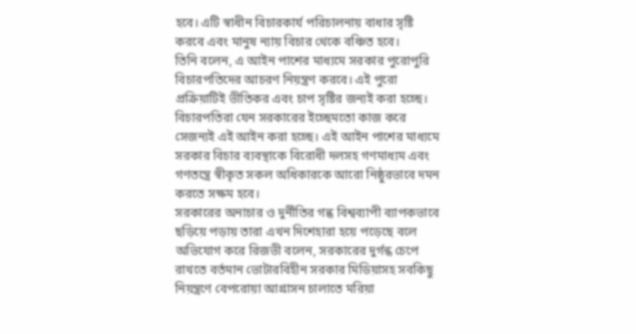হবে। এটি স্বাধীন বিচারকার্য পরিচালনায় বাধার সৃষ্টি করবে এবং মানুষ ন্যায় বিচার থেকে বঞ্চিত হবে।
তিনি বলেন, এ আইন পাশের মাধ্যমে সরকার পুরোপুরি বিচারপতিদের আচরণ নিয়ন্ত্রণ করবে। এই পুরো প্রক্রিয়াটিই ভীতিকর এবং চাপ সৃষ্টির জন্যই করা হচ্ছে। বিচারপতিরা যেন সরকারের ইচ্ছেমতো কাজ করে সেজন্যই এই আইন করা হচ্ছে। এই আইন পাশের মাধ্যমে সরকার বিচার ব্যবস্থাকে বিরোধী দলসহ গণমাধ্যম এবং গণতন্ত্রে স্বীকৃত সকল অধিকারকে আরো নিষ্ঠুরভাবে দমন করতে সক্ষম হবে।
সরকারের অনাচার ও দুর্নীতির গন্ধ বিশ্বব্যাপী ব্যাপকভাবে ছড়িয়ে পড়ায় তারা এখন দিশেহারা হয়ে পড়েছে বলে অভিযোগ করে রিজভী বলেন, সরকারের দুর্গন্ধ চেপে রাখতে বর্তমান ভোটারবিহীন সরকার মিডিয়াসহ সবকিছু নিয়ন্ত্রণে বেপরোয়া আগ্রাসন চালাতে মরিয়া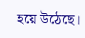হয়ে উঠেছে।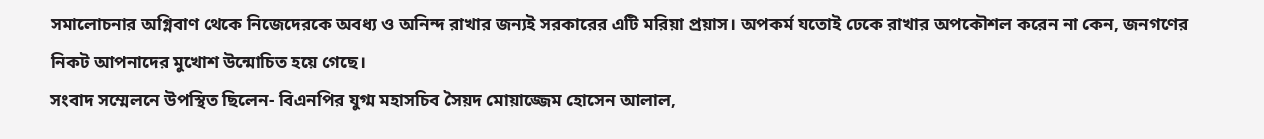সমালোচনার অগ্নিবাণ থেকে নিজেদেরকে অবধ্য ও অনিন্দ রাখার জন্যই সরকারের এটি মরিয়া প্রয়াস। অপকর্ম যতোই ঢেকে রাখার অপকৌশল করেন না কেন, জনগণের নিকট আপনাদের মুখোশ উন্মোচিত হয়ে গেছে।
সংবাদ সম্মেলনে উপস্থিত ছিলেন- বিএনপির যুগ্ম মহাসচিব সৈয়দ মোয়াজ্জেম হোসেন আলাল,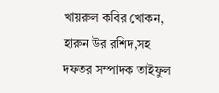খায়রুল কবির খোকন, হারুন উর রশিদ,সহ দফতর সম্পাদক তাইফুল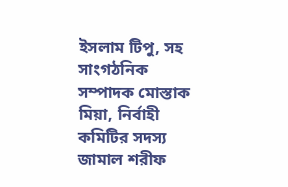ইসলাম টিপু, সহ সাংগঠনিক সম্পাদক মোস্তাক মিয়া, নির্বাহী কমিটির সদস্য জামাল শরীফ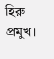হিরু প্রমুখ।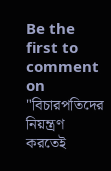Be the first to comment on "বিচারপতিদের নিয়ন্ত্রণ করতেই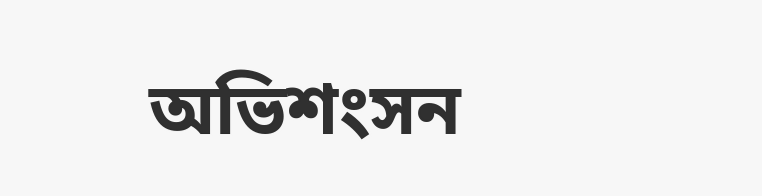অভিশংসন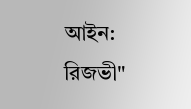আইন: রিজভী"